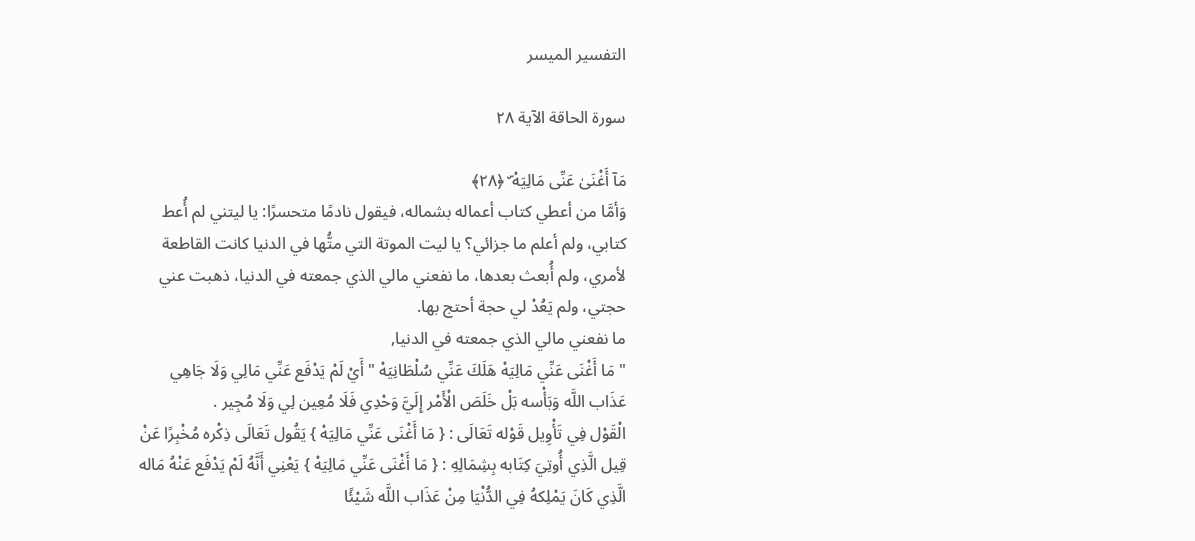التفسير الميسر

سورة الحاقة الآية ٢٨

مَآ أَغْنَىٰ عَنِّى مَالِيَهْ ۜ ﴿٢٨﴾
وَأمَّا من أعطي كتاب أعماله بشماله، فيقول نادمًا متحسرًا: يا ليتني لم أُعط كتابي، ولم أعلم ما جزائي؟ يا ليت الموتة التي متُّها في الدنيا كانت القاطعة لأمري، ولم أُبعث بعدها، ما نفعني مالي الذي جمعته في الدنيا، ذهبت عني حجتي، ولم يَعُدْ لي حجة أحتج بها.
ما نفعني مالي الذي جمعته في الدنيا,
" مَا أَغْنَى عَنِّي مَالِيَهْ هَلَكَ عَنِّي سُلْطَانِيَهْ " أَيْ لَمْ يَدْفَع عَنِّي مَالِي وَلَا جَاهِي عَذَاب اللَّه وَبَأْسه بَلْ خَلَصَ الْأَمْر إِلَيَّ وَحْدِي فَلَا مُعِين لِي وَلَا مُجِير .
الْقَوْل فِي تَأْوِيل قَوْله تَعَالَى : { مَا أَغْنَى عَنِّي مَالِيَهْ } يَقُول تَعَالَى ذِكْره مُخْبِرًا عَنْ قِيل الَّذِي أُوتِيَ كِتَابه بِشِمَالِهِ : { مَا أَغْنَى عَنِّي مَالِيَهْ } يَعْنِي أَنَّهُ لَمْ يَدْفَع عَنْهُ مَاله الَّذِي كَانَ يَمْلِكهُ فِي الدُّنْيَا مِنْ عَذَاب اللَّه شَيْئًا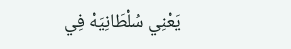يَعْنِي سُلْطَانِيَهْ فِي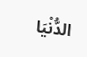الدُّنْيَا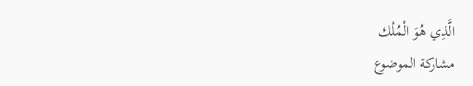الَّذِي هُوَ الْمُلْك
مشاركة الموضوع